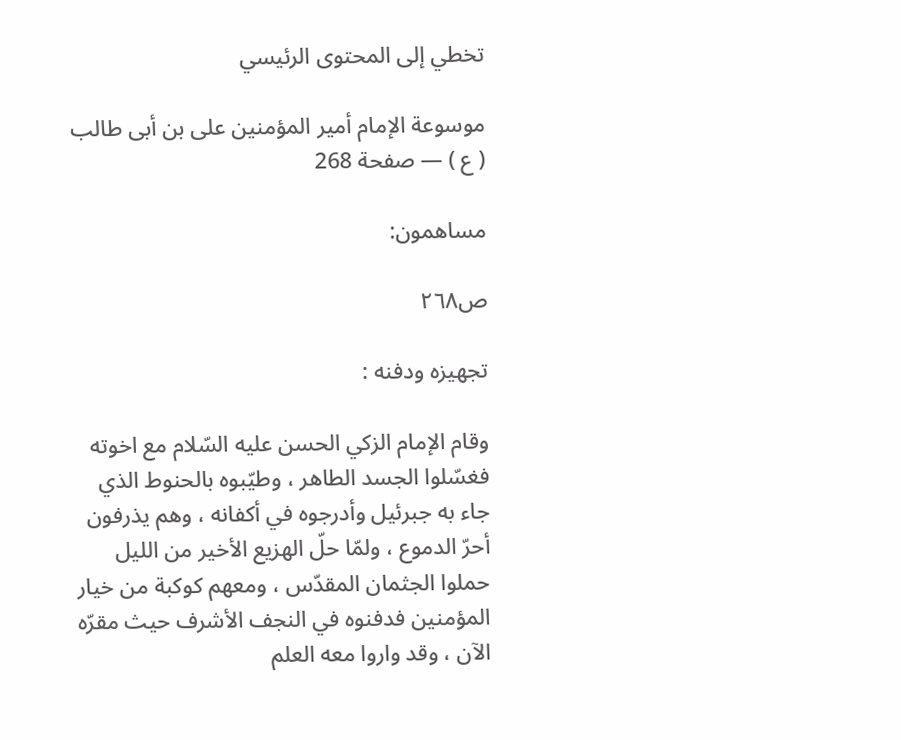تخطي إلى المحتوى الرئيسي

موسوعة الإمام أمير المؤمنين على بن أبى طالب ( ع ) — صفحة 268

مساهمون:

ص٢٦٨

تجهيزه ودفنه :

وقام الإمام الزكي الحسن عليه السّلام مع اخوته فغسّلوا الجسد الطاهر ، وطيّبوه بالحنوط الذي جاء به جبرئيل وأدرجوه في أكفانه ، وهم يذرفون أحرّ الدموع ، ولمّا حلّ الهزيع الأخير من الليل حملوا الجثمان المقدّس ، ومعهم كوكبة من خيار المؤمنين فدفنوه في النجف الأشرف حيث مقرّه الآن ، وقد واروا معه العلم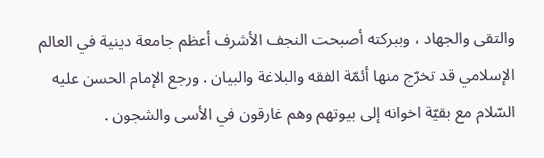والتقى والجهاد ، وببركته أصبحت النجف الأشرف أعظم جامعة دينية في العالم الإسلامي قد تخرّج منها أئمّة الفقه والبلاغة والبيان . ورجع الإمام الحسن عليه السّلام مع بقيّة اخوانه إلى بيوتهم وهم غارقون في الأسى والشجون .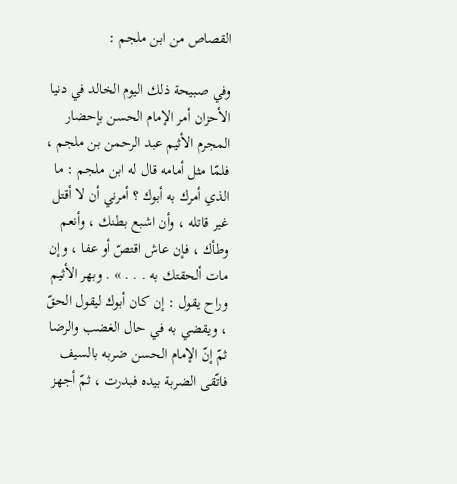القصاص من ابن ملجم :

وفي صبيحة ذلك اليوم الخالد في دنيا الأحزان أمر الإمام الحسن بإحضار المجرم الأثيم عبد الرحمن بن ملجم ، فلمّا مثل أمامه قال له ابن ملجم : ما الذي أمرك به أبوك ؟ أمرني أن لا أقتل غير قاتله ، وأن اشبع بطنك ، وأنعم وطأك ، فإن عاش اقتصّ أو عفا ، وإن مات ألحقتك به . . . » . وبهر الأثيم وراح يقول : إن كان أبوك ليقول الحقّ ، ويقضي به في حال الغضب والرضا ثمّ إنّ الإمام الحسن ضربه بالسيف فاتّقى الضربة بيده فبدرت ، ثمّ أجهز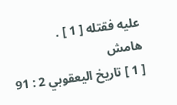عليه فقتله [ 1 ] .
هامش
[ 1 ] تاريخ اليعقوبي 2 : 91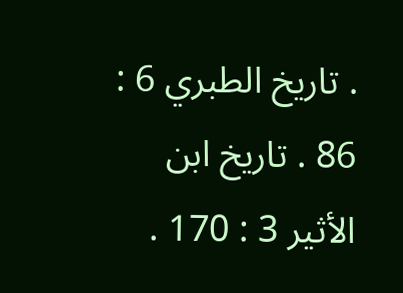. تاريخ الطبري 6 : 86 . تاريخ ابن الأثير 3 : 170 .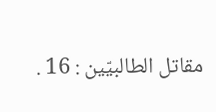مقاتل الطالبيّين : 16 .